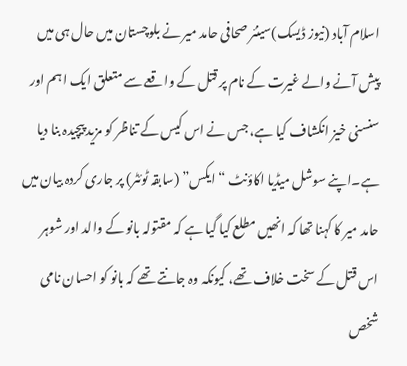اسلام آباد (نیوز ڈیسک)سینئر صحافی حامد میر نے بلوچستان میں حال ہی میں پیش آنے والے غیرت کے نام پر قتل کے واقعے سے متعلق ایک اہم اور سنسنی خیز انکشاف کیا ہے، جس نے اس کیس کے تناظر کو مزید پیچیدہ بنا دیا ہے۔اپنے سوشل میڈیا اکاؤنٹ “ایکس” (سابقہ ٹوئٹر) پر جاری کردہ بیان میں حامد میر کا کہنا تھا کہ انھیں مطلع کیا گیا ہے کہ مقتولہ بانو کے والد اور شوہر اس قتل کے سخت خلاف تھے، کیونکہ وہ جانتے تھے کہ بانو کو احسان نامی شخص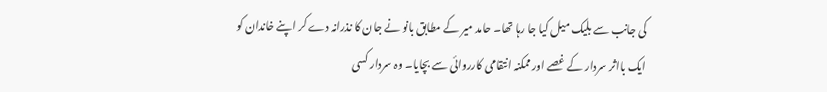کی جانب سے بلیک میل کیا جا رہا تھا۔ حامد میر کے مطابق بانو نے جان کا نذرانہ دے کر اپنے خاندان کو ایک بااثر سردار کے غصے اور ممکنہ انتقامی کارروائی سے بچایا۔ وہ سردار کسی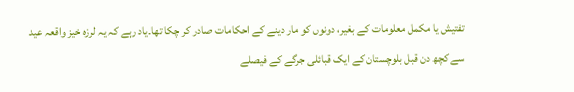تفتیش یا مکمل معلومات کے بغیر، دونوں کو مار دینے کے احکامات صادر کر چکا تھا۔یاد رہے کہ یہ لرزہ خیز واقعہ عید سے کچھ دن قبل بلوچستان کے ایک قبائلی جرگے کے فیصلے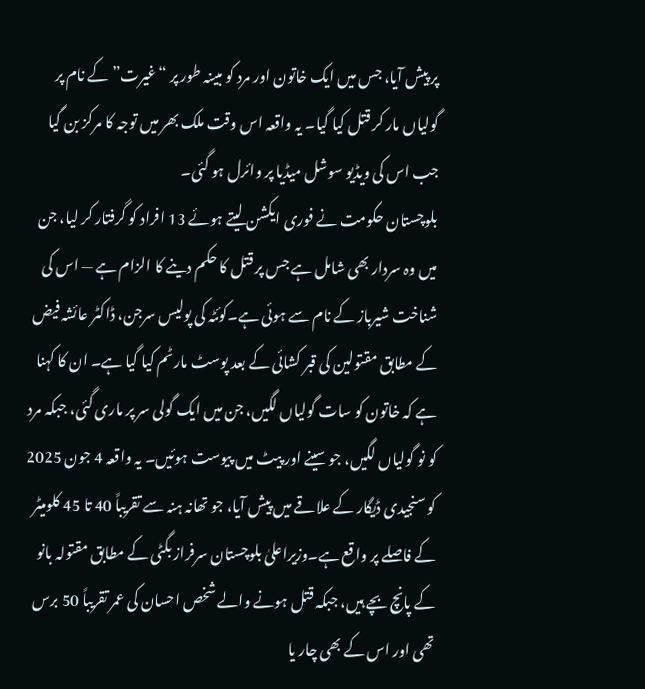پر پیش آیا، جس میں ایک خاتون اور مرد کو مبینہ طور پر “غیرت” کے نام پر گولیاں مار کر قتل کیا گیا۔ یہ واقعہ اس وقت ملک بھر میں توجہ کا مرکز بن گیا جب اس کی ویڈیو سوشل میڈیا پر وائرل ہو گئی۔
بلوچستان حکومت نے فوری ایکشن لیتے ہوئے 13 افراد کو گرفتار کر لیا، جن میں وہ سردار بھی شامل ہے جس پر قتل کا حکم دینے کا الزام ہے — اس کی شناخت شیرباز کے نام سے ہوئی ہے۔کوئٹہ کی پولیس سرجن، ڈاکٹر عائشہ فیض کے مطابق مقتولین کی قبر کشائی کے بعد پوسٹ مارٹم کیا گیا ہے۔ ان کا کہنا ہے کہ خاتون کو سات گولیاں لگیں، جن میں ایک گولی سر پر ماری گئی، جبکہ مرد کو نو گولیاں لگیں، جو سینے اور پیٹ میں پیوست ہوئیں۔ یہ واقعہ 4 جون 2025 کو سنجیدی ڈیگار کے علاقے میں پیش آیا، جو تھانہ ہنہ سے تقریباً 40 تا 45 کلومیٹر کے فاصلے پر واقع ہے۔وزیراعلیٰ بلوچستان سرفراز بگٹی کے مطابق مقتولہ بانو کے پانچ بچے ہیں، جبکہ قتل ہونے والے شخص احسان کی عمر تقریباً 50 برس تھی اور اس کے بھی چار یا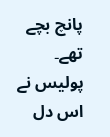پانچ بچے تھے۔ پولیس نے اس دل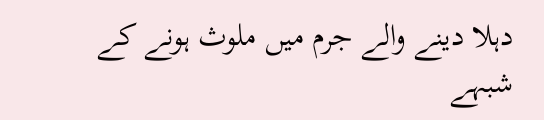دہلا دینے والے جرم میں ملوث ہونے کے شبہے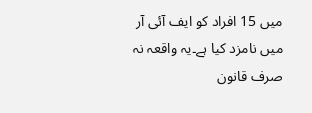میں 15 افراد کو ایف آئی آر میں نامزد کیا ہے۔یہ واقعہ نہ صرف قانون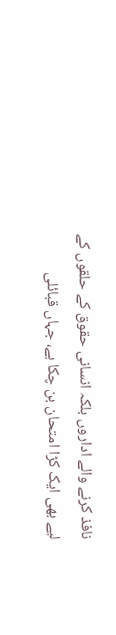نافذ کرنے والے اداروں بلکہ انسانی حقوق کے حلقوں کے لیے بھی ایک کڑا امتحان بن چکا ہے، جہاں قبائلی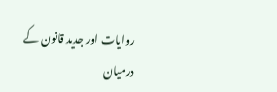روایات اور جدید قانون کے درمیان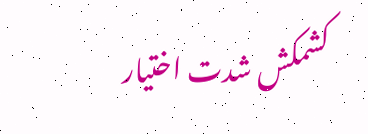کشمکش شدت اختیار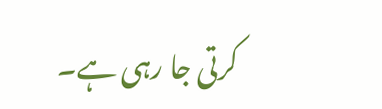کرتی جا رہی ہے۔